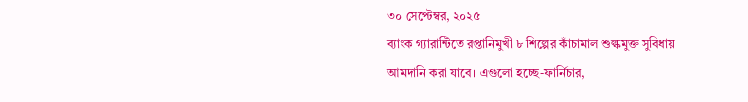৩০ সেপ্টেম্বর, ২০২৫
ব্যাংক গ্যারান্টিতে রপ্তানিমুখী ৮ শিল্পের কাঁচামাল শুল্কমুক্ত সুবিধায় আমদানি করা যাবে। এগুলো হচ্ছে-ফার্নিচার,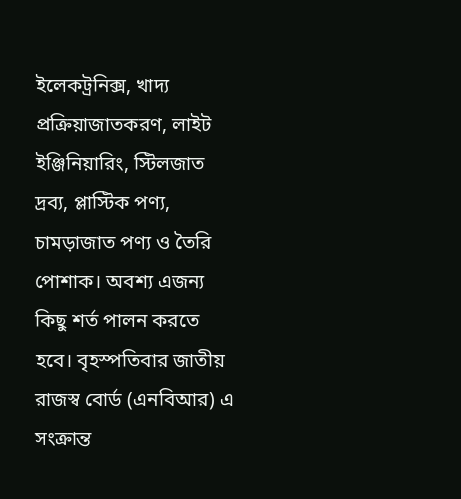ইলেকট্রনিক্স, খাদ্য প্রক্রিয়াজাতকরণ, লাইট ইঞ্জিনিয়ারিং, স্টিলজাত দ্রব্য, প্লাস্টিক পণ্য, চামড়াজাত পণ্য ও তৈরি পোশাক। অবশ্য এজন্য কিছু শর্ত পালন করতে হবে। বৃহস্পতিবার জাতীয় রাজস্ব বোর্ড (এনবিআর) এ সংক্রান্ত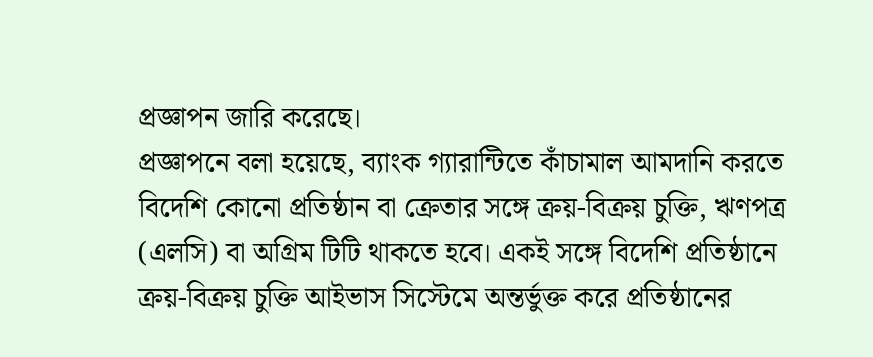প্রজ্ঞাপন জারি করেছে।
প্রজ্ঞাপনে বলা হয়েছে, ব্যাংক গ্যারান্টিতে কাঁচামাল আমদানি করতে বিদেশি কোনো প্রতিষ্ঠান বা ক্রেতার সঙ্গে ক্রয়-বিক্রয় চুক্তি, ঋণপত্র (এলসি) বা অগ্রিম টিটি থাকতে হবে। একই সঙ্গে বিদেশি প্রতিষ্ঠানে ক্রয়-বিক্রয় চুক্তি আইভাস সিস্টেমে অন্তর্ভুক্ত করে প্রতিষ্ঠানের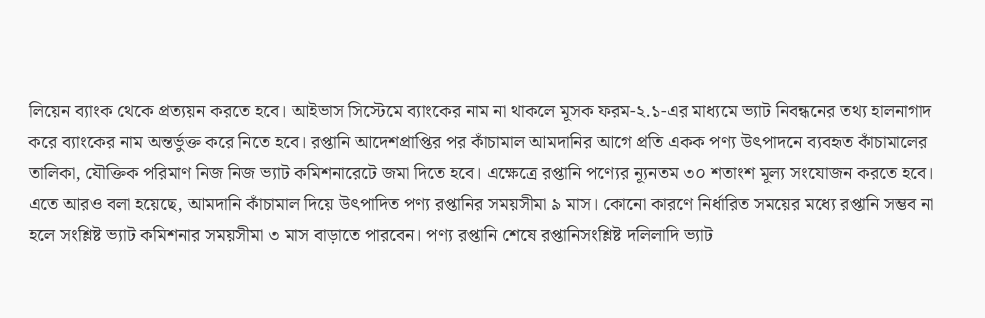লিয়েন ব্যাংক থেকে প্রত্যয়ন করতে হবে। আইভাস সিস্টেমে ব্যাংকের নাম না থাকলে মূসক ফরম-২.১-এর মাধ্যমে ভ্যাট নিবন্ধনের তথ্য হালনাগাদ করে ব্যাংকের নাম অন্তর্ভুক্ত করে নিতে হবে। রপ্তানি আদেশপ্রাপ্তির পর কাঁচামাল আমদানির আগে প্রতি একক পণ্য উৎপাদনে ব্যবহৃত কাঁচামালের তালিকা, যৌক্তিক পরিমাণ নিজ নিজ ভ্যাট কমিশনারেটে জমা দিতে হবে। এক্ষেত্রে রপ্তানি পণ্যের ন্যূনতম ৩০ শতাংশ মূল্য সংযোজন করতে হবে।
এতে আরও বলা হয়েছে, আমদানি কাঁচামাল দিয়ে উৎপাদিত পণ্য রপ্তানির সময়সীমা ৯ মাস। কোনো কারণে নির্ধারিত সময়ের মধ্যে রপ্তানি সম্ভব না হলে সংশ্লিষ্ট ভ্যাট কমিশনার সময়সীমা ৩ মাস বাড়াতে পারবেন। পণ্য রপ্তানি শেষে রপ্তানিসংশ্লিষ্ট দলিলাদি ভ্যাট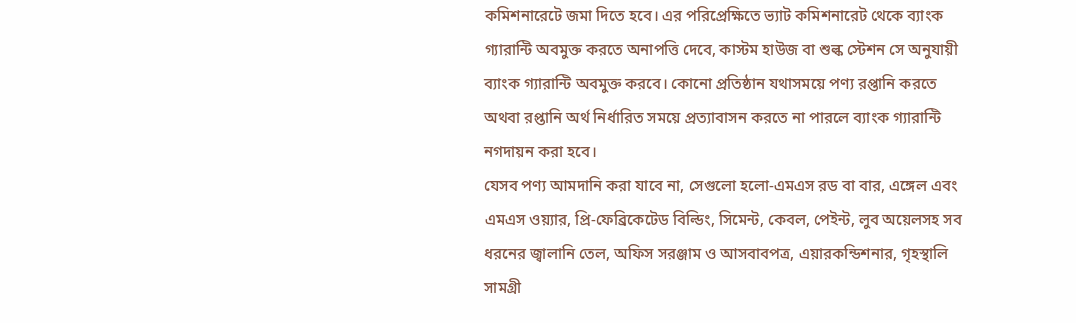কমিশনারেটে জমা দিতে হবে। এর পরিপ্রেক্ষিতে ভ্যাট কমিশনারেট থেকে ব্যাংক গ্যারান্টি অবমুক্ত করতে অনাপত্তি দেবে, কাস্টম হাউজ বা শুল্ক স্টেশন সে অনুযায়ী ব্যাংক গ্যারান্টি অবমুক্ত করবে। কোনো প্রতিষ্ঠান যথাসময়ে পণ্য রপ্তানি করতে অথবা রপ্তানি অর্থ নির্ধারিত সময়ে প্রত্যাবাসন করতে না পারলে ব্যাংক গ্যারান্টি নগদায়ন করা হবে।
যেসব পণ্য আমদানি করা যাবে না, সেগুলো হলো-এমএস রড বা বার, এঙ্গেল এবং এমএস ওয়্যার, প্রি-ফেব্রিকেটেড বিল্ডিং, সিমেন্ট, কেবল, পেইন্ট, লুব অয়েলসহ সব ধরনের জ্বালানি তেল, অফিস সরঞ্জাম ও আসবাবপত্র, এয়ারকন্ডিশনার, গৃহস্থালি সামগ্রী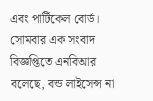এবং পার্টিকেল বোর্ড।
সোমবার এক সংবাদ বিজ্ঞপ্তিতে এনবিআর বলেছে, বন্ড লাইসেন্স না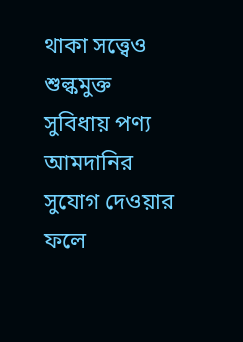থাকা সত্ত্বেও শুল্কমুক্ত সুবিধায় পণ্য আমদানির সুযোগ দেওয়ার ফলে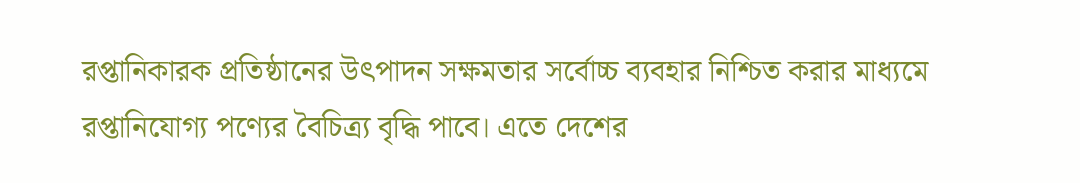রপ্তানিকারক প্রতিষ্ঠানের উৎপাদন সক্ষমতার সর্বোচ্চ ব্যবহার নিশ্চিত করার মাধ্যমে রপ্তানিযোগ্য পণ্যের বৈচিত্র্য বৃদ্ধি পাবে। এতে দেশের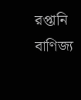রপ্তানি বাণিজ্য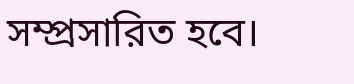সম্প্রসারিত হবে।